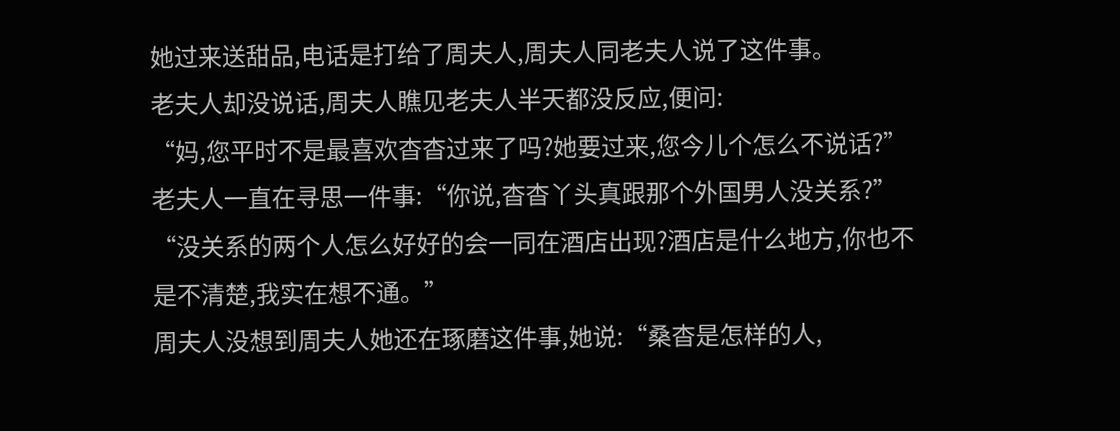她过来送甜品,电话是打给了周夫人,周夫人同老夫人说了这件事。
老夫人却没说话,周夫人瞧见老夫人半天都没反应,便问:
“妈,您平时不是最喜欢杳杳过来了吗?她要过来,您今儿个怎么不说话?”
老夫人一直在寻思一件事:“你说,杳杳丫头真跟那个外国男人没关系?”
“没关系的两个人怎么好好的会一同在酒店出现?酒店是什么地方,你也不是不清楚,我实在想不通。”
周夫人没想到周夫人她还在琢磨这件事,她说:“桑杳是怎样的人,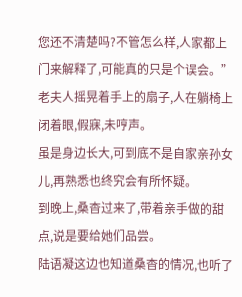您还不清楚吗?不管怎么样,人家都上门来解释了,可能真的只是个误会。”
老夫人摇晃着手上的扇子,人在躺椅上闭着眼,假寐,未哼声。
虽是身边长大,可到底不是自家亲孙女儿,再熟悉也终究会有所怀疑。
到晚上,桑杳过来了,带着亲手做的甜点,说是要给她们品尝。
陆语凝这边也知道桑杳的情况,也听了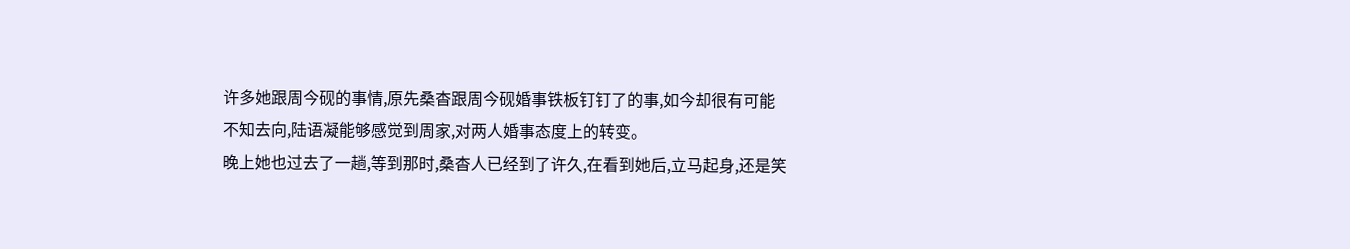许多她跟周今砚的事情,原先桑杳跟周今砚婚事铁板钉钉了的事,如今却很有可能不知去向,陆语凝能够感觉到周家,对两人婚事态度上的转变。
晚上她也过去了一趟,等到那时,桑杳人已经到了许久,在看到她后,立马起身,还是笑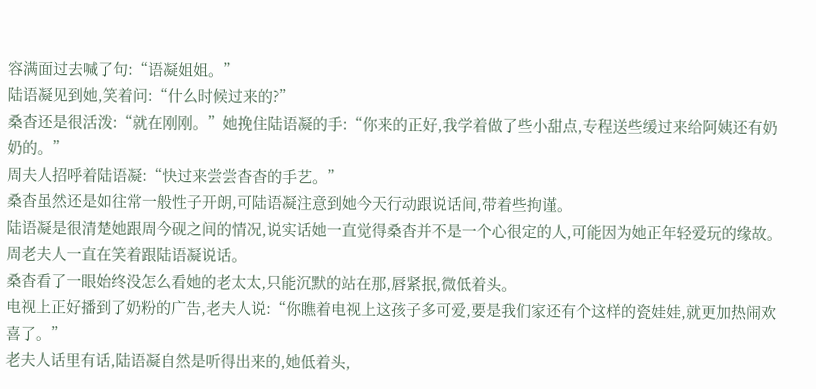容满面过去喊了句:“语凝姐姐。”
陆语凝见到她,笑着问:“什么时候过来的?”
桑杳还是很活泼:“就在刚刚。”她挽住陆语凝的手:“你来的正好,我学着做了些小甜点,专程送些缓过来给阿姨还有奶奶的。”
周夫人招呼着陆语凝:“快过来尝尝杳杳的手艺。”
桑杳虽然还是如往常一般性子开朗,可陆语凝注意到她今天行动跟说话间,带着些拘谨。
陆语凝是很清楚她跟周今砚之间的情况,说实话她一直觉得桑杳并不是一个心很定的人,可能因为她正年轻爱玩的缘故。
周老夫人一直在笑着跟陆语凝说话。
桑杳看了一眼始终没怎么看她的老太太,只能沉默的站在那,唇紧抿,微低着头。
电视上正好播到了奶粉的广告,老夫人说:“你瞧着电视上这孩子多可爱,要是我们家还有个这样的瓷娃娃,就更加热闹欢喜了。”
老夫人话里有话,陆语凝自然是听得出来的,她低着头,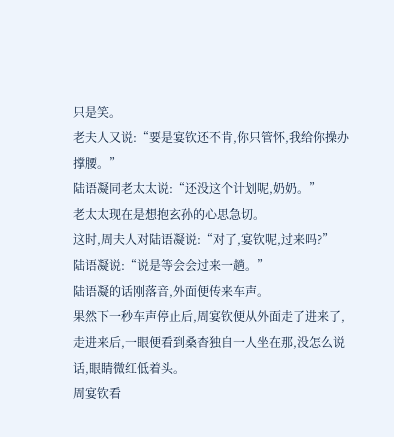只是笑。
老夫人又说:“要是宴钦还不肯,你只管怀,我给你操办撑腰。”
陆语凝同老太太说:“还没这个计划呢,奶奶。”
老太太现在是想抱玄孙的心思急切。
这时,周夫人对陆语凝说:“对了,宴钦呢,过来吗?”
陆语凝说:“说是等会会过来一趟。”
陆语凝的话刚落音,外面便传来车声。
果然下一秒车声停止后,周宴钦便从外面走了进来了,走进来后,一眼便看到桑杳独自一人坐在那,没怎么说话,眼睛微红低着头。
周宴钦看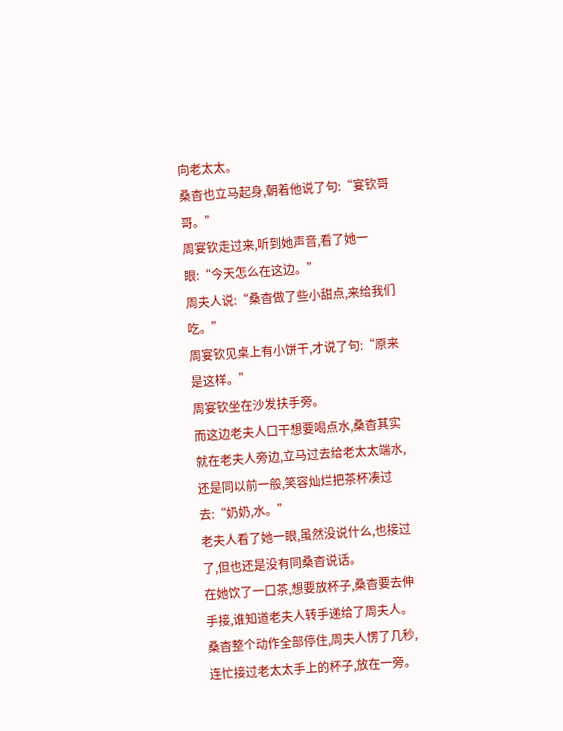向老太太。
桑杳也立马起身,朝着他说了句:“宴钦哥哥。”
周宴钦走过来,听到她声音,看了她一眼:“今天怎么在这边。”
周夫人说:“桑杳做了些小甜点,来给我们吃。”
周宴钦见桌上有小饼干,才说了句:“原来是这样。”
周宴钦坐在沙发扶手旁。
而这边老夫人口干想要喝点水,桑杳其实就在老夫人旁边,立马过去给老太太端水,还是同以前一般,笑容灿烂把茶杯凑过去:“奶奶,水。”
老夫人看了她一眼,虽然没说什么,也接过了,但也还是没有同桑杳说话。
在她饮了一口茶,想要放杯子,桑杳要去伸手接,谁知道老夫人转手递给了周夫人。
桑杳整个动作全部停住,周夫人愣了几秒,连忙接过老太太手上的杯子,放在一旁。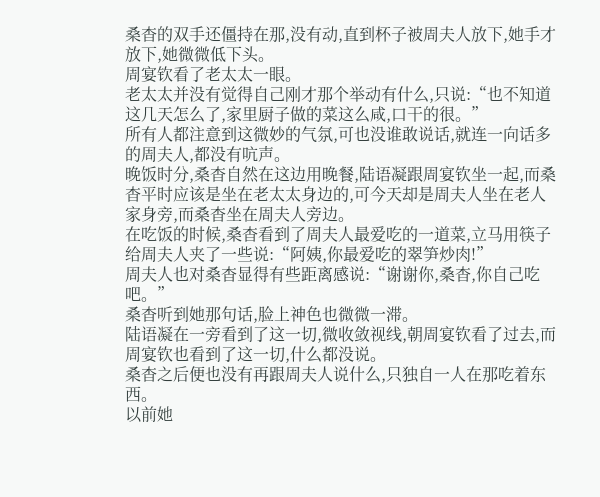桑杳的双手还僵持在那,没有动,直到杯子被周夫人放下,她手才放下,她微微低下头。
周宴钦看了老太太一眼。
老太太并没有觉得自己刚才那个举动有什么,只说:“也不知道这几天怎么了,家里厨子做的菜这么咸,口干的很。”
所有人都注意到这微妙的气氛,可也没谁敢说话,就连一向话多的周夫人,都没有吭声。
晚饭时分,桑杳自然在这边用晚餐,陆语凝跟周宴钦坐一起,而桑杳平时应该是坐在老太太身边的,可今天却是周夫人坐在老人家身旁,而桑杳坐在周夫人旁边。
在吃饭的时候,桑杳看到了周夫人最爱吃的一道菜,立马用筷子给周夫人夹了一些说:“阿姨,你最爱吃的翠笋炒肉!”
周夫人也对桑杳显得有些距离感说:“谢谢你,桑杳,你自己吃吧。”
桑杳听到她那句话,脸上神色也微微一滞。
陆语凝在一旁看到了这一切,微收敛视线,朝周宴钦看了过去,而周宴钦也看到了这一切,什么都没说。
桑杳之后便也没有再跟周夫人说什么,只独自一人在那吃着东西。
以前她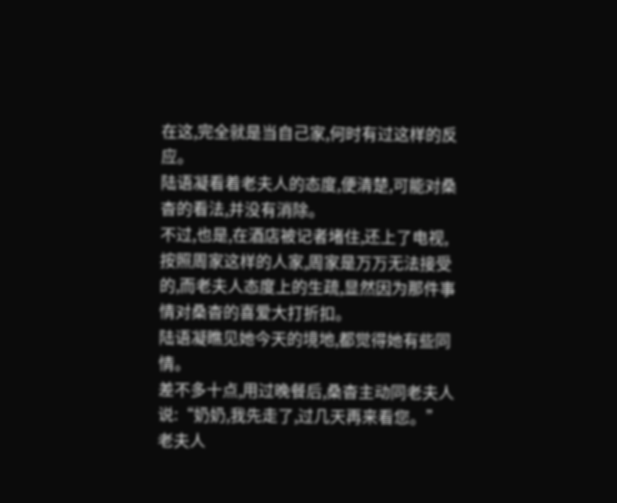在这,完全就是当自己家,何时有过这样的反应。
陆语凝看着老夫人的态度,便清楚,可能对桑杳的看法,并没有消除。
不过,也是,在酒店被记者堵住,还上了电视,按照周家这样的人家,周家是万万无法接受的,而老夫人态度上的生疏,显然因为那件事情对桑杳的喜爱大打折扣。
陆语凝瞧见她今天的境地,都觉得她有些同情。
差不多十点,用过晚餐后,桑杳主动同老夫人说:“奶奶,我先走了,过几天再来看您。”
老夫人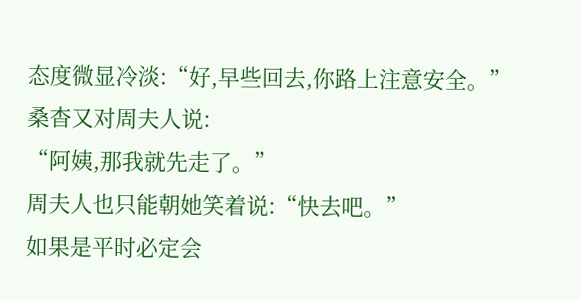态度微显冷淡:“好,早些回去,你路上注意安全。”
桑杳又对周夫人说:
“阿姨,那我就先走了。”
周夫人也只能朝她笑着说:“快去吧。”
如果是平时必定会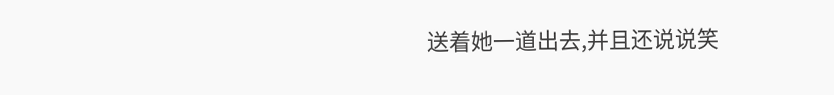送着她一道出去,并且还说说笑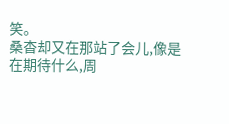笑。
桑杳却又在那站了会儿,像是在期待什么,周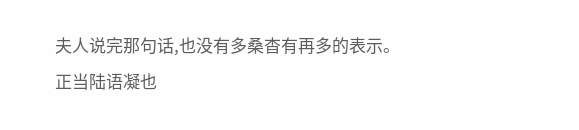夫人说完那句话,也没有多桑杳有再多的表示。
正当陆语凝也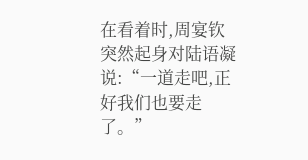在看着时,周宴钦突然起身对陆语凝说:“一道走吧,正好我们也要走了。”